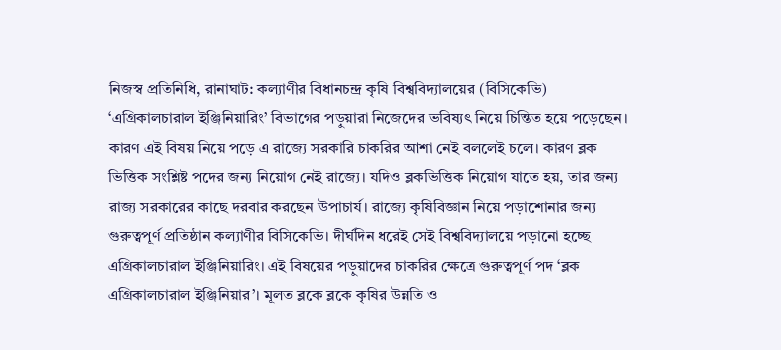নিজস্ব প্রতিনিধি, রানাঘাট: কল্যাণীর বিধানচন্দ্র কৃষি বিশ্ববিদ্যালয়ের (বিসিকেভি) ‘এগ্রিকালচারাল ইঞ্জিনিয়ারিং’ বিভাগের পড়ুয়ারা নিজেদের ভবিষ্যৎ নিয়ে চিন্তিত হয়ে পড়েছেন। কারণ এই বিষয় নিয়ে পড়ে এ রাজ্যে সরকারি চাকরির আশা নেই বললেই চলে। কারণ ব্লক ভিত্তিক সংশ্লিষ্ট পদের জন্য নিয়োগ নেই রাজ্যে। যদিও ব্লকভিত্তিক নিয়োগ যাতে হয়, তার জন্য রাজ্য সরকারের কাছে দরবার করছেন উপাচার্য। রাজ্যে কৃষিবিজ্ঞান নিয়ে পড়াশোনার জন্য গুরুত্বপূর্ণ প্রতিষ্ঠান কল্যাণীর বিসিকেভি। দীর্ঘদিন ধরেই সেই বিশ্ববিদ্যালয়ে পড়ানো হচ্ছে এগ্রিকালচারাল ইঞ্জিনিয়ারিং। এই বিষয়ের পড়ুয়াদের চাকরির ক্ষেত্রে গুরুত্বপূর্ণ পদ ‘ব্লক এগ্রিকালচারাল ইঞ্জিনিয়ার’। মূলত ব্লকে ব্লকে কৃষির উন্নতি ও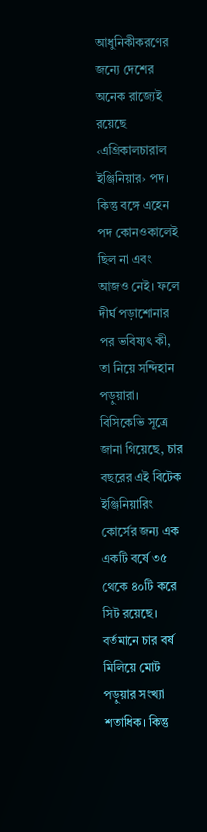আধুনিকীকরণের জন্যে দেশের অনেক রাজ্যেই রয়েছে ‹এগ্রিকালচারাল ইঞ্জিনিয়ার› পদ। কিন্তু বঙ্গে এহেন পদ কোনওকালেই ছিল না এবং আজও নেই। ফলে দীর্ঘ পড়াশোনার পর ভবিষ্যৎ কী, তা নিয়ে সন্দিহান পড়ুয়ারা। বিসিকেভি সূত্রে জানা গিয়েছে, চার বছরের এই বিটেক ইঞ্জিনিয়ারিং কোর্সের জন্য এক একটি বর্ষে ৩৫ থেকে ৪০টি করে সিট রয়েছে। বর্তমানে চার বর্ষ মিলিয়ে মোট পড়ুয়ার সংখ্যা শতাধিক। কিন্তু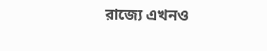রাজ্যে এখনও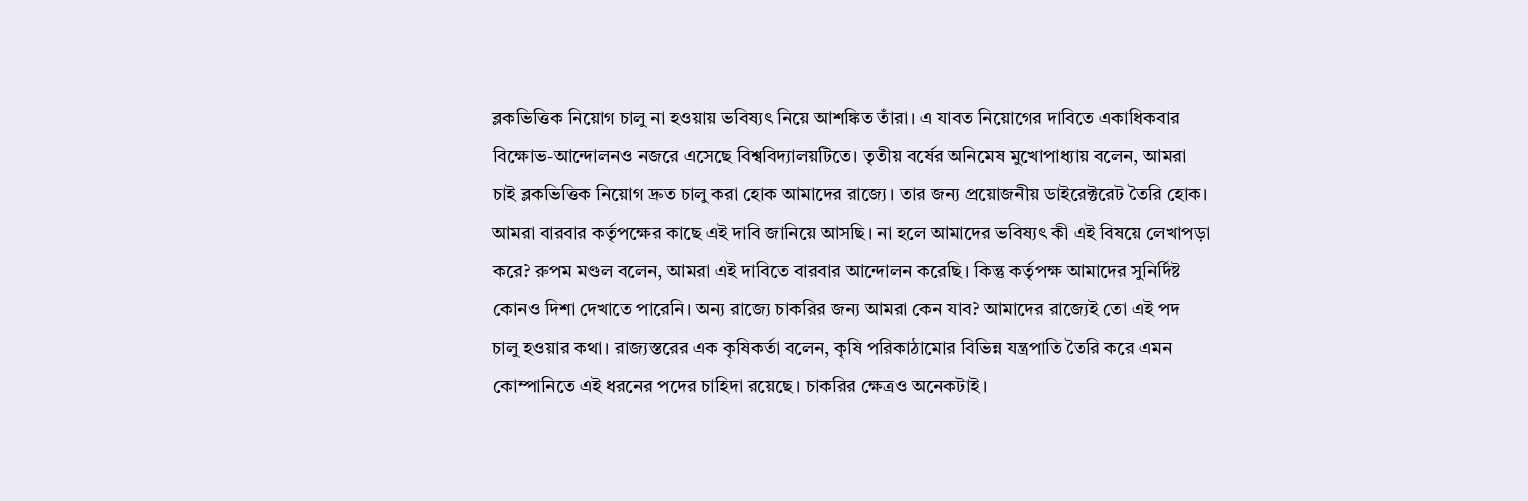ব্লকভিত্তিক নিয়োগ চালু না হওয়ায় ভবিষ্যৎ নিয়ে আশঙ্কিত তাঁরা। এ যাবত নিয়োগের দাবিতে একাধিকবার বিক্ষোভ-আন্দোলনও নজরে এসেছে বিশ্ববিদ্যালয়টিতে। তৃতীয় বর্ষের অনিমেষ মুখোপাধ্যায় বলেন, আমরা চাই ব্লকভিত্তিক নিয়োগ দ্রুত চালু করা হোক আমাদের রাজ্যে। তার জন্য প্রয়োজনীয় ডাইরেক্টরেট তৈরি হোক। আমরা বারবার কর্তৃপক্ষের কাছে এই দাবি জানিয়ে আসছি। না হলে আমাদের ভবিষ্যৎ কী এই বিষয়ে লেখাপড়া করে? রুপম মণ্ডল বলেন, আমরা এই দাবিতে বারবার আন্দোলন করেছি। কিন্তু কর্তৃপক্ষ আমাদের সুনির্দিষ্ট কোনও দিশা দেখাতে পারেনি। অন্য রাজ্যে চাকরির জন্য আমরা কেন যাব? আমাদের রাজ্যেই তো এই পদ চালু হওয়ার কথা। রাজ্যস্তরের এক কৃষিকর্তা বলেন, কৃষি পরিকাঠামোর বিভিন্ন যন্ত্রপাতি তৈরি করে এমন কোম্পানিতে এই ধরনের পদের চাহিদা রয়েছে। চাকরির ক্ষেত্রও অনেকটাই।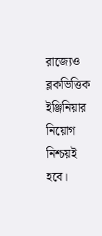রাজ্যেও ব্লকভিত্তিক ইঞ্জিনিয়ার নিয়োগ নিশ্চয়ই হবে।